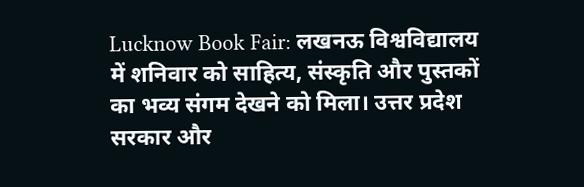Lucknow Book Fair: लखनऊ विश्वविद्यालय में शनिवार को साहित्य, संस्कृति और पुस्तकों का भव्य संगम देखने को मिला। उत्तर प्रदेश सरकार और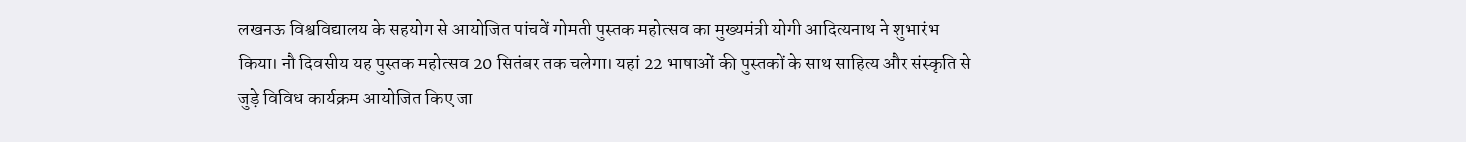लखनऊ विश्वविद्यालय के सहयोग से आयोजित पांचवें गोमती पुस्तक महोत्सव का मुख्यमंत्री योगी आदित्यनाथ ने शुभारंभ किया। नौ दिवसीय यह पुस्तक महोत्सव 20 सितंबर तक चलेगा। यहां 22 भाषाओं की पुस्तकों के साथ साहित्य और संस्कृति से जुड़े विविध कार्यक्रम आयोजित किए जा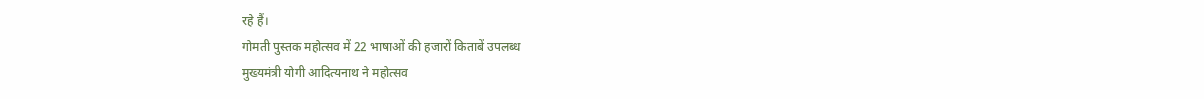रहे हैं।
गोमती पुस्तक महोत्सव में 22 भाषाओं की हजारों किताबें उपलब्ध
मुख्यमंत्री योगी आदित्यनाथ ने महोत्सव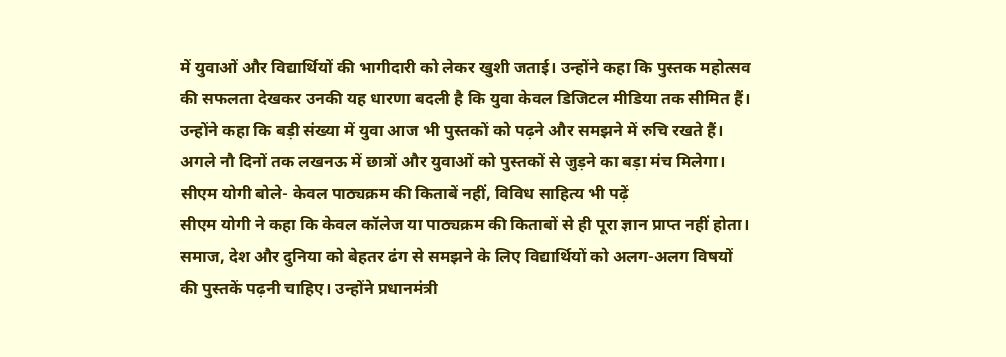में युवाओं और विद्यार्थियों की भागीदारी को लेकर खुशी जताई। उन्होंने कहा कि पुस्तक महोत्सव की सफलता देखकर उनकी यह धारणा बदली है कि युवा केवल डिजिटल मीडिया तक सीमित हैं। उन्होंने कहा कि बड़ी संख्या में युवा आज भी पुस्तकों को पढ़ने और समझने में रुचि रखते हैं। अगले नौ दिनों तक लखनऊ में छात्रों और युवाओं को पुस्तकों से जुड़ने का बड़ा मंच मिलेगा।
सीएम योगी बोले- केवल पाठ्यक्रम की किताबें नहीं, विविध साहित्य भी पढ़ें
सीएम योगी ने कहा कि केवल कॉलेज या पाठ्यक्रम की किताबों से ही पूरा ज्ञान प्राप्त नहीं होता। समाज, देश और दुनिया को बेहतर ढंग से समझने के लिए विद्यार्थियों को अलग-अलग विषयों की पुस्तकें पढ़नी चाहिए। उन्होंने प्रधानमंत्री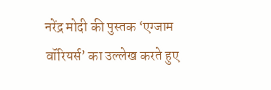नरेंद्र मोदी की पुस्तक ‘एग्जाम वॉरियर्स’ का उल्लेख करते हुए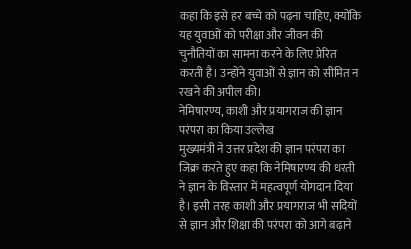कहा कि इसे हर बच्चे को पढ़ना चाहिए, क्योंकि यह युवाओं को परीक्षा और जीवन की चुनौतियों का सामना करने के लिए प्रेरित करती है। उन्होंने युवाओं से ज्ञान को सीमित न रखने की अपील की।
नेमिषारण्य, काशी और प्रयागराज की ज्ञान परंपरा का किया उल्लेख
मुख्यमंत्री ने उत्तर प्रदेश की ज्ञान परंपरा का जिक्र करते हुए कहा कि नेमिषारण्य की धरती ने ज्ञान के विस्तार में महत्वपूर्ण योगदान दिया है। इसी तरह काशी और प्रयागराज भी सदियों से ज्ञान और शिक्षा की परंपरा को आगे बढ़ाने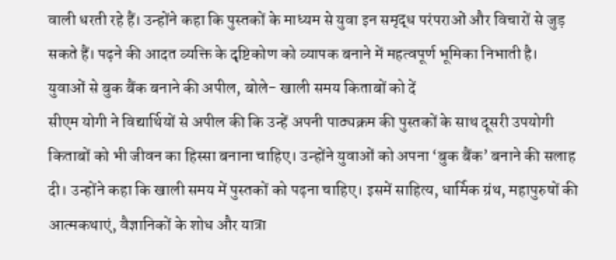वाली धरती रहे हैं। उन्होंने कहा कि पुस्तकों के माध्यम से युवा इन समृद्ध परंपराओं और विचारों से जुड़ सकते हैं। पढ़ने की आदत व्यक्ति के दृष्टिकोण को व्यापक बनाने में महत्वपूर्ण भूमिका निभाती है।
युवाओं से बुक बैंक बनाने की अपील, बोले- खाली समय किताबों को दें
सीएम योगी ने विद्यार्थियों से अपील की कि उन्हें अपनी पाठ्यक्रम की पुस्तकों के साथ दूसरी उपयोगी किताबों को भी जीवन का हिस्सा बनाना चाहिए। उन्होंने युवाओं को अपना ‘बुक बैंक’ बनाने की सलाह दी। उन्होंने कहा कि खाली समय में पुस्तकों को पढ़ना चाहिए। इसमें साहित्य, धार्मिक ग्रंथ, महापुरुषों की आत्मकथाएं, वैज्ञानिकों के शोध और यात्रा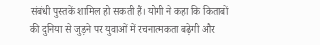संबंधी पुस्तकें शामिल हो सकती हैं। योगी ने कहा कि किताबों की दुनिया से जुड़ने पर युवाओं में रचनात्मकता बढ़ेगी और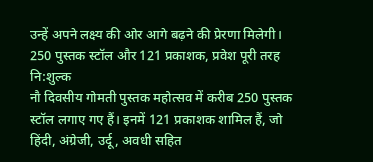उन्हें अपने लक्ष्य की ओर आगे बढ़ने की प्रेरणा मिलेगी।
250 पुस्तक स्टॉल और 121 प्रकाशक, प्रवेश पूरी तरह नि:शुल्क
नौ दिवसीय गोमती पुस्तक महोत्सव में करीब 250 पुस्तक स्टॉल लगाए गए हैं। इनमें 121 प्रकाशक शामिल हैं, जो हिंदी, अंग्रेजी, उर्दू, अवधी सहित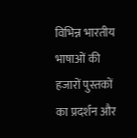विभिन्न भारतीय भाषाओं की हजारों पुस्तकों का प्रदर्शन और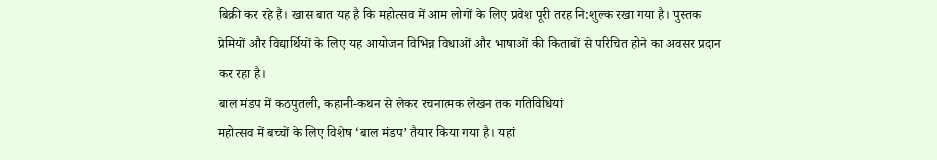बिक्री कर रहे हैं। खास बात यह है कि महोत्सव में आम लोगों के लिए प्रवेश पूरी तरह नि:शुल्क रखा गया है। पुस्तक प्रेमियों और विद्यार्थियों के लिए यह आयोजन विभिन्न विधाओं और भाषाओं की किताबों से परिचित होने का अवसर प्रदान कर रहा है।
बाल मंडप में कठपुतली, कहानी-कथन से लेकर रचनात्मक लेखन तक गतिविधियां
महोत्सव में बच्चों के लिए विशेष ‘बाल मंडप’ तैयार किया गया है। यहां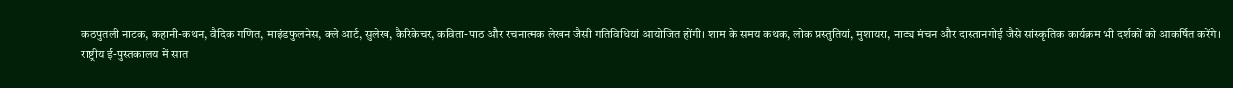कठपुतली नाटक, कहानी-कथन, वैदिक गणित, माइंडफुलनेस, क्ले आर्ट, सुलेख, कैरिकेचर, कविता-पाठ और रचनात्मक लेखन जैसी गतिविधियां आयोजित होंगी। शाम के समय कथक, लोक प्रस्तुतियां, मुशायरा, नाट्य मंचन और दास्तानगोई जैसे सांस्कृतिक कार्यक्रम भी दर्शकों को आकर्षित करेंगे।
राष्ट्रीय ई-पुस्तकालय में सात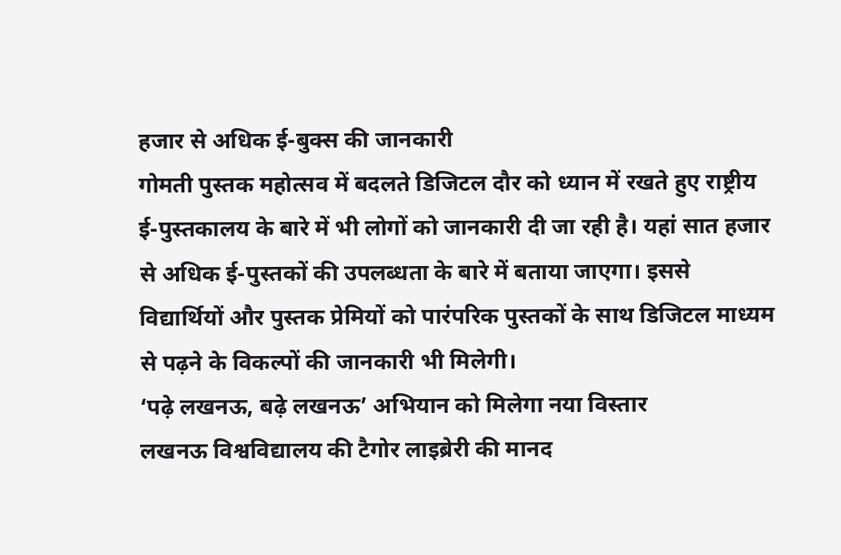हजार से अधिक ई-बुक्स की जानकारी
गोमती पुस्तक महोत्सव में बदलते डिजिटल दौर को ध्यान में रखते हुए राष्ट्रीय ई-पुस्तकालय के बारे में भी लोगों को जानकारी दी जा रही है। यहां सात हजार से अधिक ई-पुस्तकों की उपलब्धता के बारे में बताया जाएगा। इससे विद्यार्थियों और पुस्तक प्रेमियों को पारंपरिक पुस्तकों के साथ डिजिटल माध्यम से पढ़ने के विकल्पों की जानकारी भी मिलेगी।
‘पढ़े लखनऊ, बढ़े लखनऊ’ अभियान को मिलेगा नया विस्तार
लखनऊ विश्वविद्यालय की टैगोर लाइब्रेरी की मानद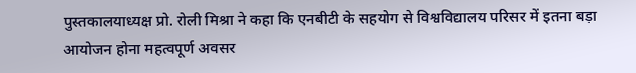पुस्तकालयाध्यक्ष प्रो. रोली मिश्रा ने कहा कि एनबीटी के सहयोग से विश्वविद्यालय परिसर में इतना बड़ा आयोजन होना महत्वपूर्ण अवसर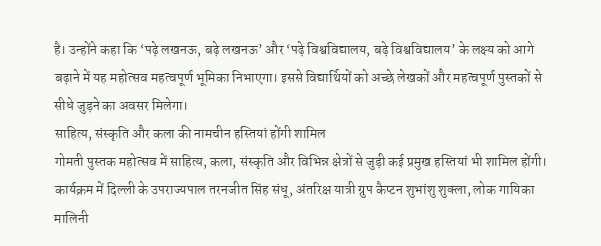है। उन्होंने कहा कि ‘पढ़े लखनऊ, बढ़े लखनऊ’ और ‘पढ़े विश्वविद्यालय, बढ़े विश्वविद्यालय’ के लक्ष्य को आगे बढ़ाने में यह महोत्सव महत्वपूर्ण भूमिका निभाएगा। इससे विद्यार्थियों को अच्छे लेखकों और महत्वपूर्ण पुस्तकों से सीधे जुड़ने का अवसर मिलेगा।
साहित्य, संस्कृति और कला की नामचीन हस्तियां होंगी शामिल
गोमती पुस्तक महोत्सव में साहित्य, कला, संस्कृति और विभिन्न क्षेत्रों से जुड़ी कई प्रमुख हस्तियां भी शामिल होंगी। कार्यक्रम में दिल्ली के उपराज्यपाल तरनजीत सिंह संधू, अंतरिक्ष यात्री ग्रुप कैप्टन शुभांशु शुक्ला, लोक गायिका मालिनी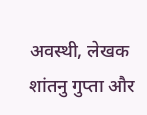अवस्थी, लेखक शांतनु गुप्ता और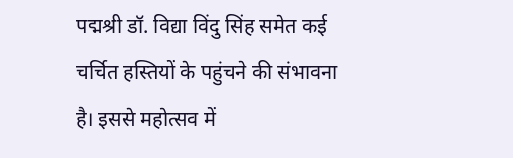पद्मश्री डॉ. विद्या विंदु सिंह समेत कई चर्चित हस्तियों के पहुंचने की संभावना है। इससे महोत्सव में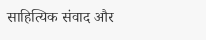साहित्यिक संवाद और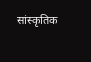सांस्कृतिक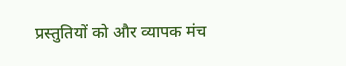प्रस्तुतियों को और व्यापक मंच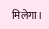मिलेगा।